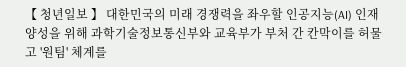【 청년일보 】 대한민국의 미래 경쟁력을 좌우할 인공지능(AI) 인재 양성을 위해 과학기술정보통신부와 교육부가 부처 간 칸막이를 허물고 '원팀' 체계를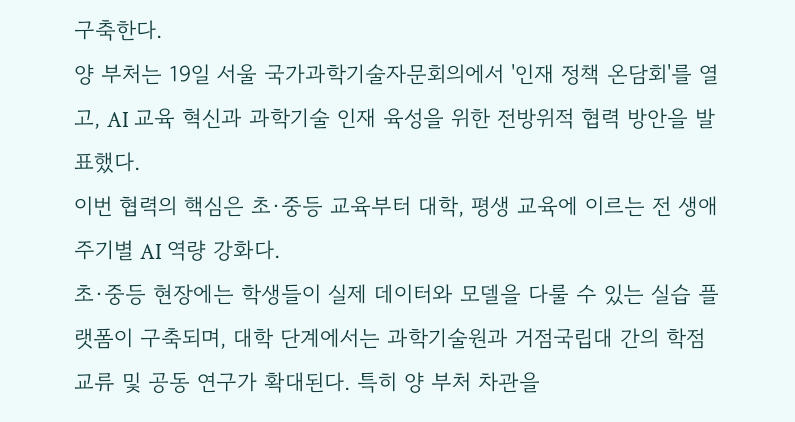구축한다.
양 부처는 19일 서울 국가과학기술자문회의에서 '인재 정책 온담회'를 열고, AI 교육 혁신과 과학기술 인재 육성을 위한 전방위적 협력 방안을 발표했다.
이번 협력의 핵심은 초·중등 교육부터 대학, 평생 교육에 이르는 전 생애주기별 AI 역량 강화다.
초·중등 현장에는 학생들이 실제 데이터와 모델을 다룰 수 있는 실습 플랫폼이 구축되며, 대학 단계에서는 과학기술원과 거점국립대 간의 학점 교류 및 공동 연구가 확대된다. 특히 양 부처 차관을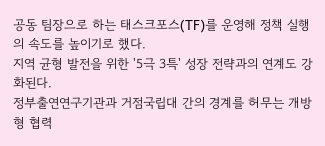공동 팀장으로 하는 태스크포스(TF)를 운영해 정책 실행의 속도를 높이기로 했다.
지역 균형 발전을 위한 '5극 3특' 성장 전략과의 연계도 강화된다.
정부출연연구기관과 거점국립대 간의 경계를 허무는 개방형 협력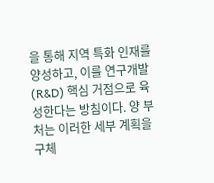을 통해 지역 특화 인재를 양성하고, 이를 연구개발(R&D) 핵심 거점으로 육성한다는 방침이다. 양 부처는 이러한 세부 계획을 구체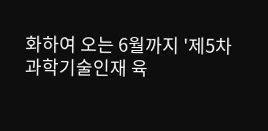화하여 오는 6월까지 '제5차 과학기술인재 육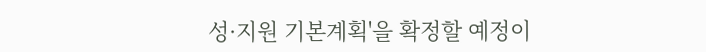성·지원 기본계획'을 확정할 예정이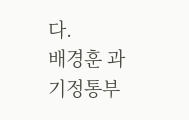다.
배경훈 과기정통부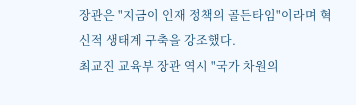장관은 "지금이 인재 정책의 골든타임"이라며 혁신적 생태계 구축을 강조했다.
최교진 교육부 장관 역시 "국가 차원의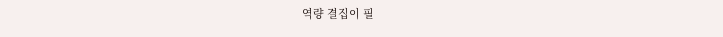역량 결집이 필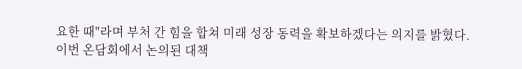요한 때"라며 부처 간 힘을 합쳐 미래 성장 동력을 확보하겠다는 의지를 밝혔다.
이번 온담회에서 논의된 대책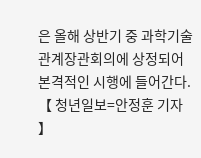은 올해 상반기 중 과학기술관계장관회의에 상정되어 본격적인 시행에 들어간다.
【 청년일보=안정훈 기자 】